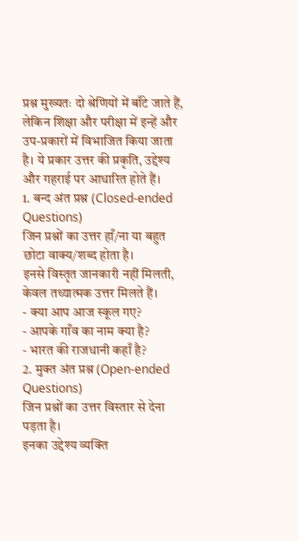प्रश्न मुख्यतः दो श्रेणियों में बाँटे जाते हैं, लेकिन शिक्षा और परीक्षा में इन्हें और उप-प्रकारों में विभाजित किया जाता है। ये प्रकार उत्तर की प्रकृति, उद्देश्य और गहराई पर आधारित होते हैं।
1. बन्द अंत प्रश्न (Closed-ended Questions)
जिन प्रश्नों का उत्तर हाँ/ना या बहुत छोटा वाक्य/शब्द होता है।
इनसे विस्तृत जानकारी नहीं मिलती, केवल तथ्यात्मक उत्तर मिलते हैं।
- क्या आप आज स्कूल गए?
- आपके गाँव का नाम क्या है?
- भारत की राजधानी कहाँ है?
2. मुक्त अंत प्रश्न (Open-ended Questions)
जिन प्रश्नों का उत्तर विस्तार से देना पड़ता है।
इनका उद्देश्य व्यक्ति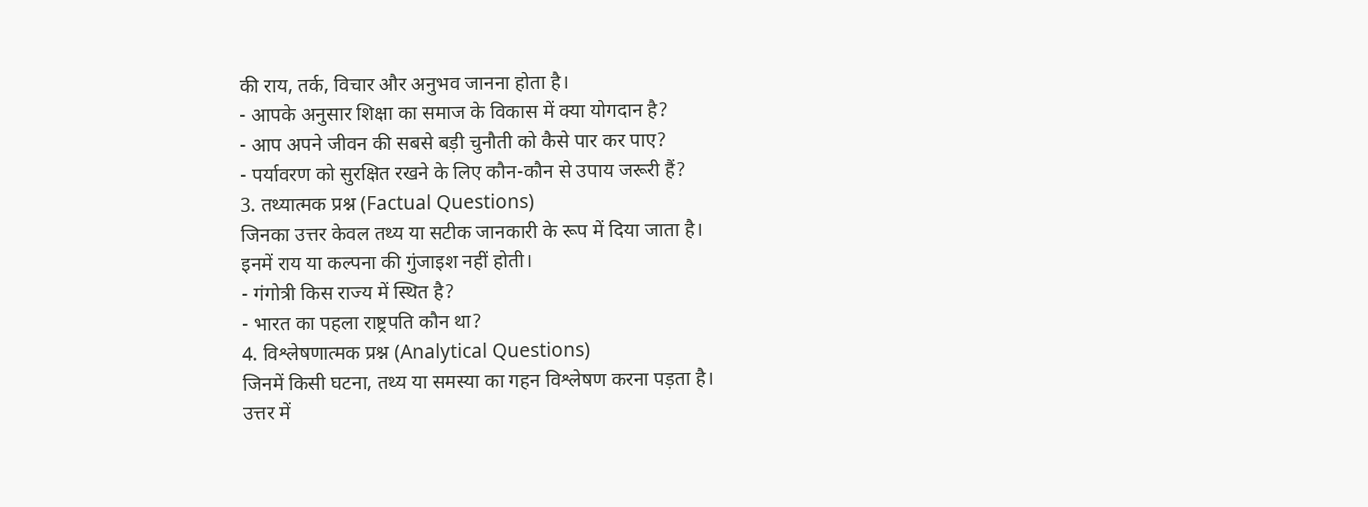की राय, तर्क, विचार और अनुभव जानना होता है।
- आपके अनुसार शिक्षा का समाज के विकास में क्या योगदान है?
- आप अपने जीवन की सबसे बड़ी चुनौती को कैसे पार कर पाए?
- पर्यावरण को सुरक्षित रखने के लिए कौन-कौन से उपाय जरूरी हैं?
3. तथ्यात्मक प्रश्न (Factual Questions)
जिनका उत्तर केवल तथ्य या सटीक जानकारी के रूप में दिया जाता है।
इनमें राय या कल्पना की गुंजाइश नहीं होती।
- गंगोत्री किस राज्य में स्थित है?
- भारत का पहला राष्ट्रपति कौन था?
4. विश्लेषणात्मक प्रश्न (Analytical Questions)
जिनमें किसी घटना, तथ्य या समस्या का गहन विश्लेषण करना पड़ता है।
उत्तर में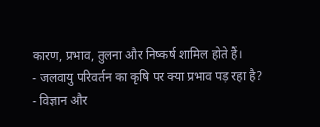कारण, प्रभाव, तुलना और निष्कर्ष शामिल होते हैं।
- जलवायु परिवर्तन का कृषि पर क्या प्रभाव पड़ रहा है?
- विज्ञान और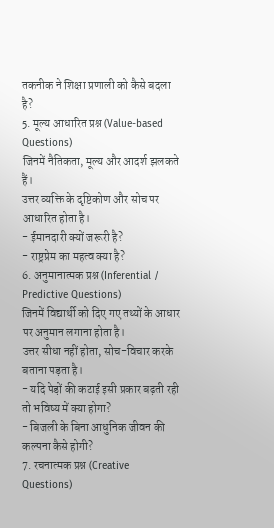तकनीक ने शिक्षा प्रणाली को कैसे बदला है?
5. मूल्य आधारित प्रश्न (Value-based Questions)
जिनमें नैतिकता, मूल्य और आदर्श झलकते हैं।
उत्तर व्यक्ति के दृष्टिकोण और सोच पर आधारित होता है।
- ईमानदारी क्यों जरूरी है?
- राष्ट्रप्रेम का महत्व क्या है?
6. अनुमानात्मक प्रश्न (Inferential / Predictive Questions)
जिनमें विद्यार्थी को दिए गए तथ्यों के आधार पर अनुमान लगाना होता है।
उत्तर सीधा नहीं होता, सोच-विचार करके बताना पड़ता है।
- यदि पेड़ों की कटाई इसी प्रकार बढ़ती रही तो भविष्य में क्या होगा?
- बिजली के बिना आधुनिक जीवन की कल्पना कैसे होगी?
7. रचनात्मक प्रश्न (Creative Questions)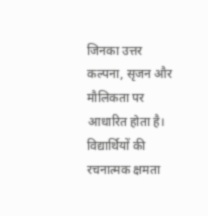जिनका उत्तर कल्पना, सृजन और मौलिकता पर आधारित होता है।
विद्यार्थियों की रचनात्मक क्षमता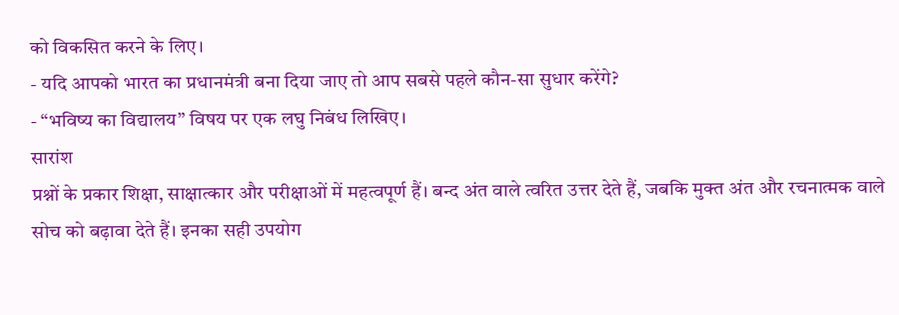को विकसित करने के लिए।
- यदि आपको भारत का प्रधानमंत्री बना दिया जाए तो आप सबसे पहले कौन-सा सुधार करेंगे?
- “भविष्य का विद्यालय” विषय पर एक लघु निबंध लिखिए।
सारांश
प्रश्नों के प्रकार शिक्षा, साक्षात्कार और परीक्षाओं में महत्वपूर्ण हैं। बन्द अंत वाले त्वरित उत्तर देते हैं, जबकि मुक्त अंत और रचनात्मक वाले सोच को बढ़ावा देते हैं। इनका सही उपयोग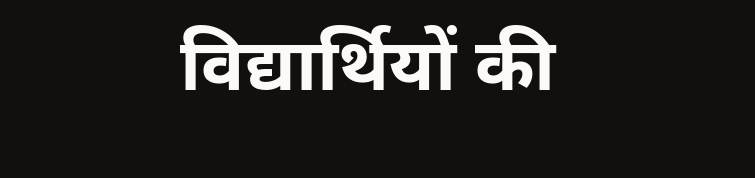विद्यार्थियों की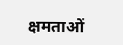क्षमताओं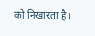को निखारता है।